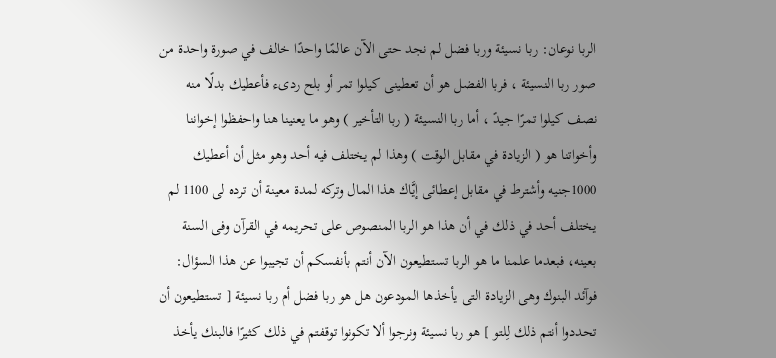الربا نوعان: ربا نسيئة وربا فضل لم نجد حتى الآن عالمًا واحدًا خالف في صورة واحدة من صور ربا النسيئة ، فربا الفضل هو أن تعطينى كيلوا تمر أو بلح ردىء فأعطيك بدلًا منه نصف كيلوا تمرًا جيدً ، أما ربا النسيئة ( ربا التأخير ) وهو ما يعنينا هنا واحفظوا إخواننا وأخواتنا هو ( الزيادة في مقابل الوقت ) وهذا لم يختلف فيه أحد وهو مثل أن أعطيك 1000جنيه وأشترط في مقابل إعطائى إيَّاك هذا المال وتركه لمدة معينة أن ترده لى 1100 لم يختلف أحد في ذلك في أن هذا هو الربا المنصوص على تحريمه في القرآن وفى السنة بعينه، فبعدما علمنا ما هو الربا تستطيعون الآن أنتم بأنفسكم أن تجيبوا عن هذا السؤال: فوآئد البنوك وهى الزيادة التى يأخذها المودعون هل هو ربا فضل أم ربا نسيئة [ تستطيعون أن تحددوا أنتم ذلك لِلتو ] هو ربا نسيئة ونرجوا ألا تكونوا توقفتم في ذلك كثيرًا فالبنك يأخذ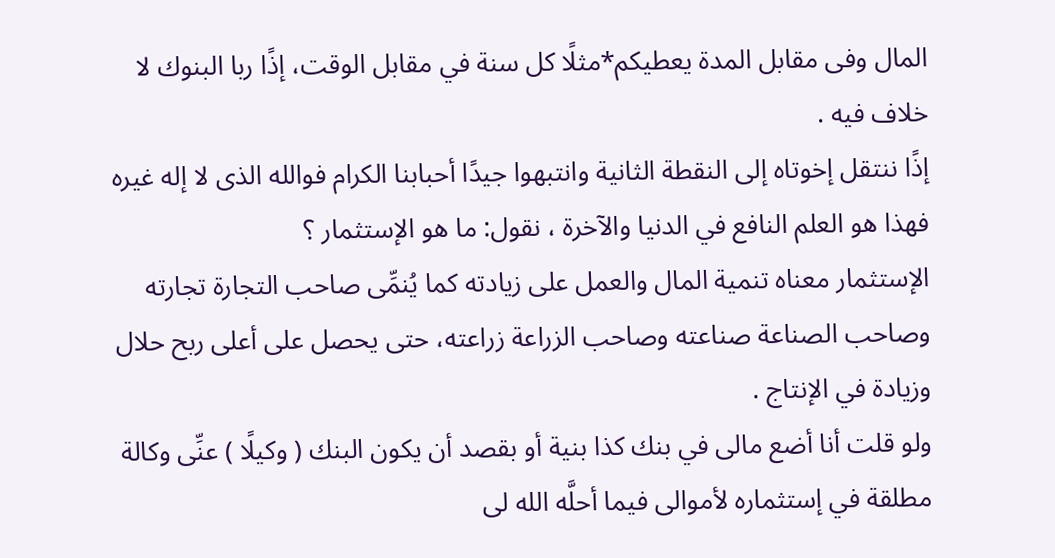المال وفى مقابل المدة يعطيكم*مثلًا كل سنة في مقابل الوقت، إذًا ربا البنوك لا خلاف فيه .
إذًا ننتقل إخوتاه إلى النقطة الثانية وانتبهوا جيدًا أحبابنا الكرام فوالله الذى لا إله غيره فهذا هو العلم النافع في الدنيا والآخرة ، نقول: ما هو الإستثمار ؟
الإستثمار معناه تنمية المال والعمل على زيادته كما يُنمِّى صاحب التجارة تجارته وصاحب الصناعة صناعته وصاحب الزراعة زراعته، حتى يحصل على أعلى ربح حلال وزيادة في الإنتاج .
ولو قلت أنا أضع مالى في بنك كذا بنية أو بقصد أن يكون البنك ( وكيلًا ) عنِّى وكالة مطلقة في إستثماره لأموالى فيما أحلَّه الله لى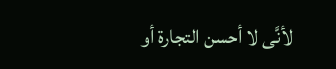لأنَّى لا أحسن التجارة أو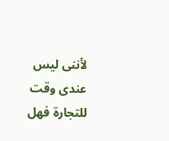لأننى ليس عندى وقت للتجارة فهل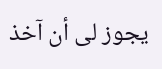يجوز لى أن آخذ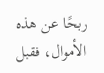ربحًا عن هذه الأموال، فقبل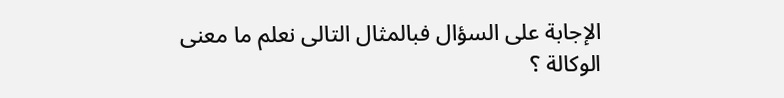الإجابة على السؤال فبالمثال التالى نعلم ما معنى الوكالة ؟